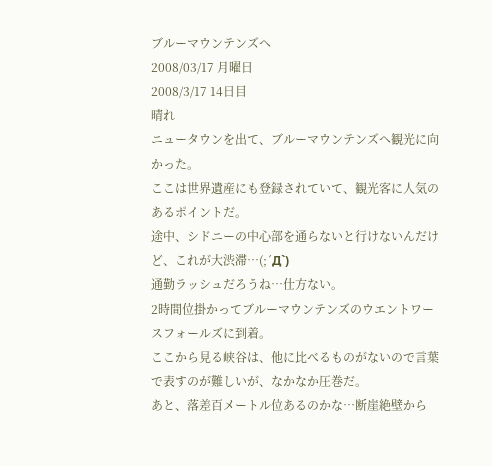ブルーマウンテンズへ
2008/03/17 月曜日
2008/3/17 14日目
晴れ
ニュータウンを出て、ブルーマウンテンズへ観光に向かった。
ここは世界遺産にも登録されていて、観光客に人気のあるポイントだ。
途中、シドニーの中心部を通らないと行けないんだけど、これが大渋滞…(;´Д`)
通勤ラッシュだろうね…仕方ない。
2時間位掛かってブルーマウンテンズのウエントワースフォールズに到着。
ここから見る峡谷は、他に比べるものがないので言葉で表すのが難しいが、なかなか圧巻だ。
あと、落差百メートル位あるのかな…断崖絶壁から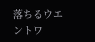落ちるウエントワ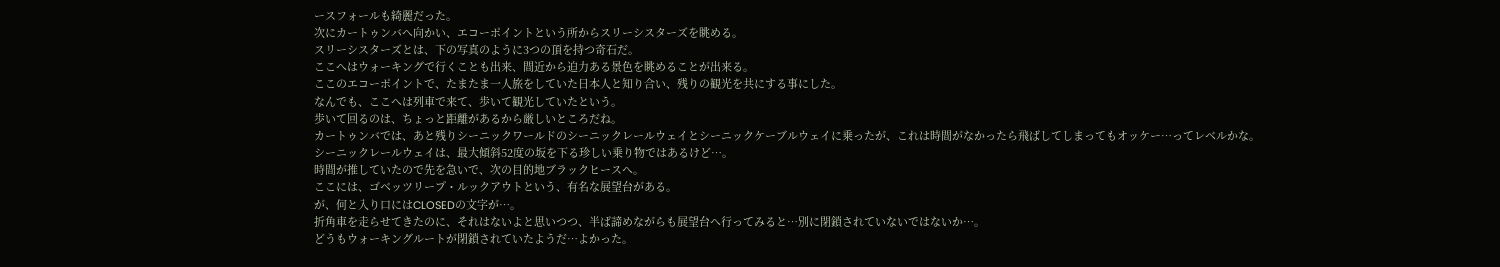ースフォールも綺麗だった。
次にカートゥンバへ向かい、エコーポイントという所からスリーシスターズを眺める。
スリーシスターズとは、下の写真のように3つの頂を持つ奇石だ。
ここへはウォーキングで行くことも出来、間近から迫力ある景色を眺めることが出来る。
ここのエコーポイントで、たまたま一人旅をしていた日本人と知り合い、残りの観光を共にする事にした。
なんでも、ここへは列車で来て、歩いて観光していたという。
歩いて回るのは、ちょっと距離があるから厳しいところだね。
カートゥンバでは、あと残りシーニックワールドのシーニックレールウェイとシーニックケーブルウェイに乗ったが、これは時間がなかったら飛ばしてしまってもオッケー…ってレベルかな。
シーニックレールウェイは、最大傾斜52度の坂を下る珍しい乗り物ではあるけど…。
時間が推していたので先を急いで、次の目的地ブラックヒースへ。
ここには、ゴベッツリープ・ルックアウトという、有名な展望台がある。
が、何と入り口にはCLOSEDの文字が…。
折角車を走らせてきたのに、それはないよと思いつつ、半ば諦めながらも展望台へ行ってみると…別に閉鎖されていないではないか…。
どうもウォーキングルートが閉鎖されていたようだ…よかった。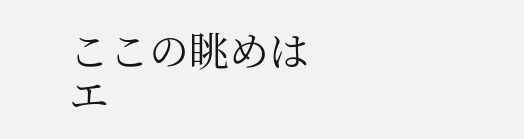ここの眺めはエ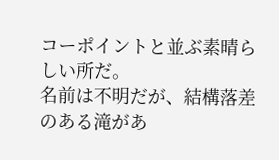コーポイントと並ぶ素晴らしい所だ。
名前は不明だが、結構落差のある滝があ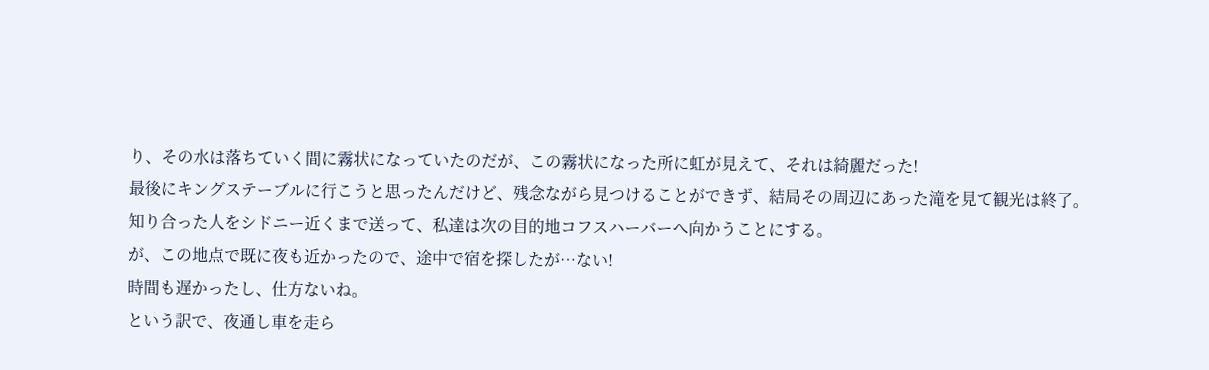り、その水は落ちていく間に霧状になっていたのだが、この霧状になった所に虹が見えて、それは綺麗だった!
最後にキングステーブルに行こうと思ったんだけど、残念ながら見つけることができず、結局その周辺にあった滝を見て観光は終了。
知り合った人をシドニー近くまで送って、私達は次の目的地コフスハーバーへ向かうことにする。
が、この地点で既に夜も近かったので、途中で宿を探したが…ない!
時間も遅かったし、仕方ないね。
という訳で、夜通し車を走ら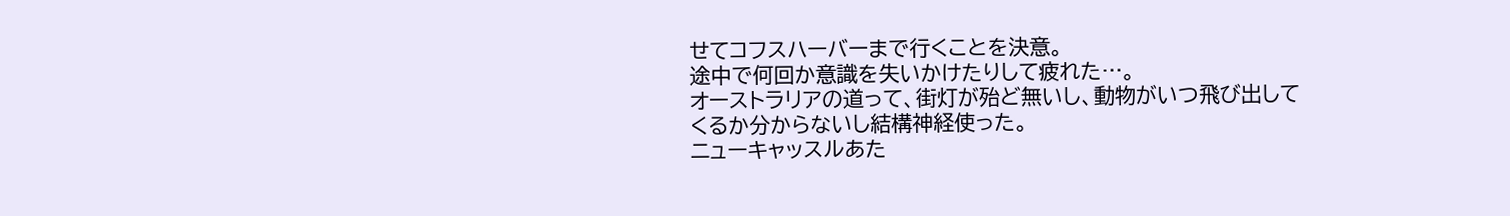せてコフスハーバーまで行くことを決意。
途中で何回か意識を失いかけたりして疲れた…。
オーストラリアの道って、街灯が殆ど無いし、動物がいつ飛び出してくるか分からないし結構神経使った。
ニューキャッスルあた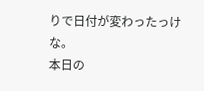りで日付が変わったっけな。
本日の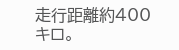走行距離約400キロ。